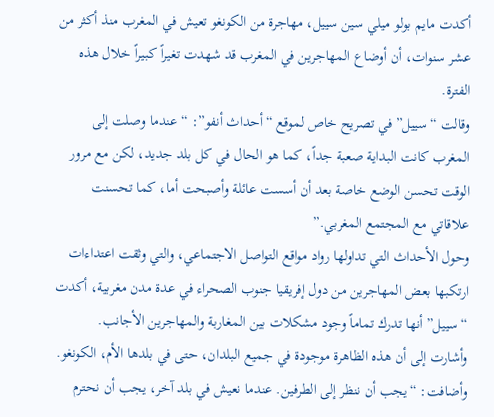أكدت مايم بولو ميلي سين سييل، مهاجرة من الكونغو تعيش في المغرب منذ أكثر من عشر سنوات، أن أوضاع المهاجرين في المغرب قد شهدت تغيراً كبيراً خلال هذه الفترة.
وقالت “سييل” في تصريح خاص لموقع “أحداث أنفو”: “عندما وصلت إلى المغرب كانت البداية صعبة جداً، كما هو الحال في كل بلد جديد، لكن مع مرور الوقت تحسن الوضع خاصة بعد أن أسست عائلة وأصبحت أما، كما تحسنت علاقاتي مع المجتمع المغربي.”
وحول الأحداث التي تداولها رواد مواقع التواصل الاجتماعي، والتي وثقت اعتداءات ارتكبها بعض المهاجرين من دول إفريقيا جنوب الصحراء في عدة مدن مغربية، أكدت “سييل” أنها تدرك تماماً وجود مشكلات بين المغاربة والمهاجرين الأجانب.
وأشارت إلى أن هذه الظاهرة موجودة في جميع البلدان، حتى في بلدها الأم، الكونغو.
وأضافت: “يجب أن ننظر إلى الطرفين. عندما نعيش في بلد آخر، يجب أن نحترم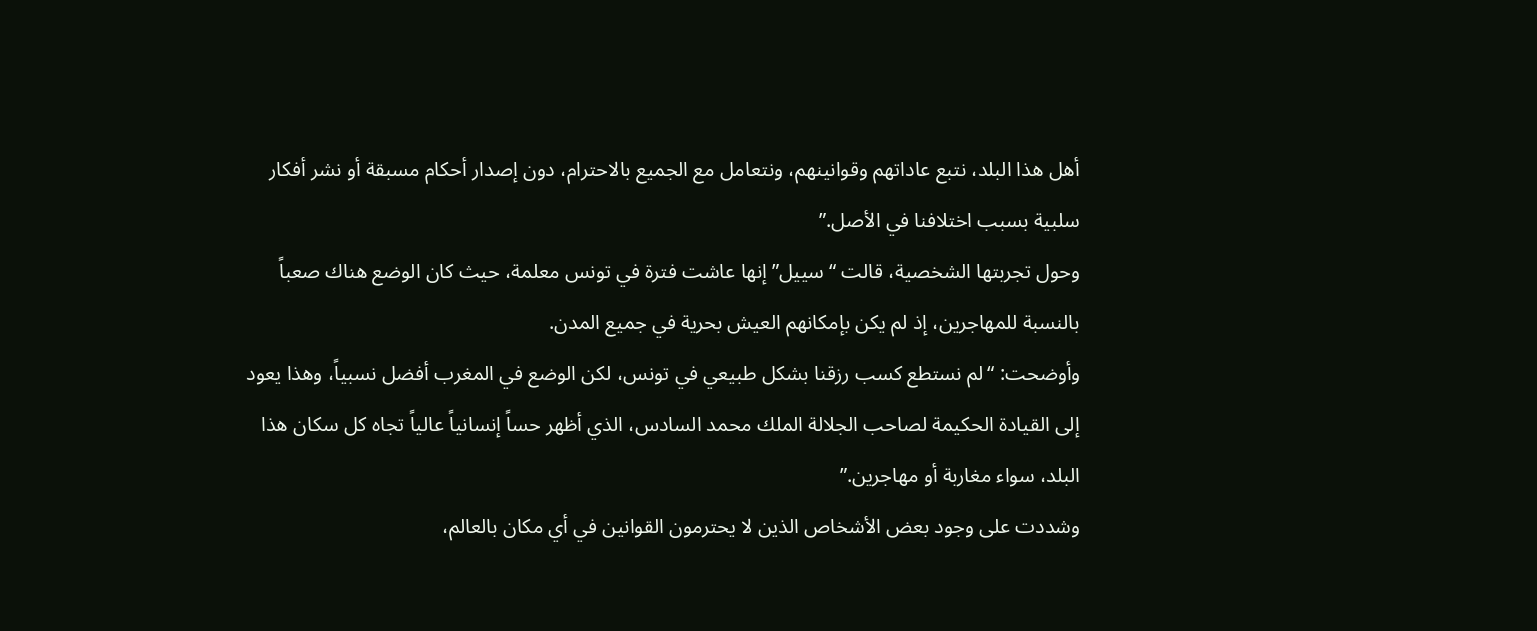أهل هذا البلد، نتبع عاداتهم وقوانينهم، ونتعامل مع الجميع بالاحترام، دون إصدار أحكام مسبقة أو نشر أفكار سلبية بسبب اختلافنا في الأصل.”
وحول تجربتها الشخصية، قالت “سييل” إنها عاشت فترة في تونس معلمة، حيث كان الوضع هناك صعباً بالنسبة للمهاجرين، إذ لم يكن بإمكانهم العيش بحرية في جميع المدن.
وأوضحت: “لم نستطع كسب رزقنا بشكل طبيعي في تونس، لكن الوضع في المغرب أفضل نسبياً، وهذا يعود إلى القيادة الحكيمة لصاحب الجلالة الملك محمد السادس، الذي أظهر حساً إنسانياً عالياً تجاه كل سكان هذا البلد، سواء مغاربة أو مهاجرين.”
وشددت على وجود بعض الأشخاص الذين لا يحترمون القوانين في أي مكان بالعالم،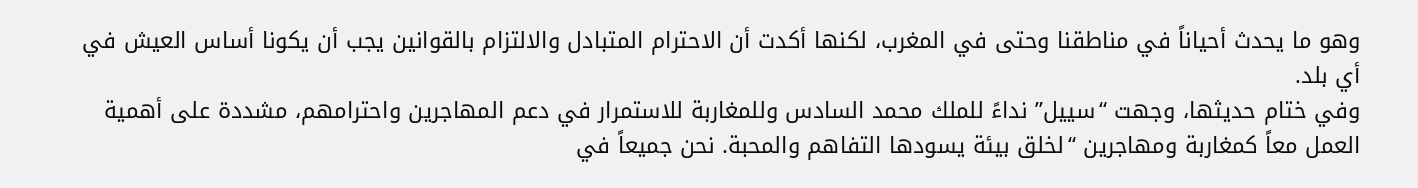وهو ما يحدث أحياناً في مناطقنا وحتى في المغرب، لكنها أكدت أن الاحترام المتبادل والالتزام بالقوانين يجب أن يكونا أساس العيش في أي بلد.
وفي ختام حديثها، وجهت “سييل” نداءً للملك محمد السادس وللمغاربة للاستمرار في دعم المهاجرين واحترامهم، مشددة على أهمية العمل معاً كمغاربة ومهاجرين “لخلق بيئة يسودها التفاهم والمحبة. نحن جميعاً في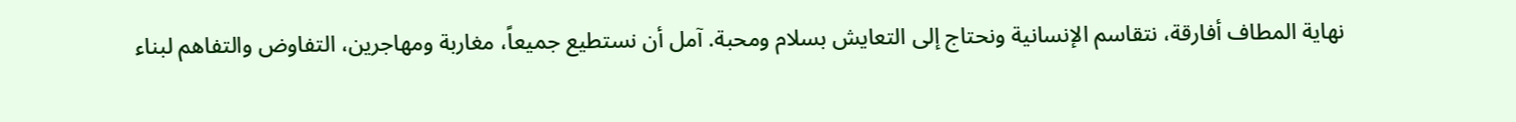نهاية المطاف أفارقة، نتقاسم الإنسانية ونحتاج إلى التعايش بسلام ومحبة. آمل أن نستطيع جميعاً، مغاربة ومهاجرين، التفاوض والتفاهم لبناء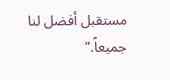مستقبل أفضل لنا جميعاً.”